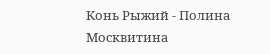Конь Рыжий - Полина Москвитина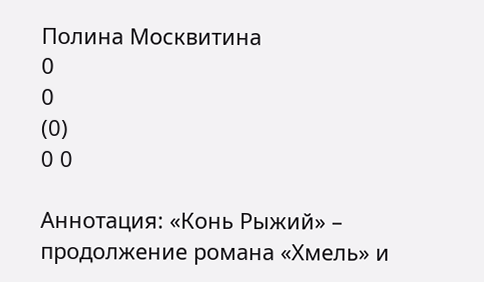Полина Москвитина
0
0
(0)
0 0

Аннотация: «Конь Рыжий» – продолжение романа «Хмель» и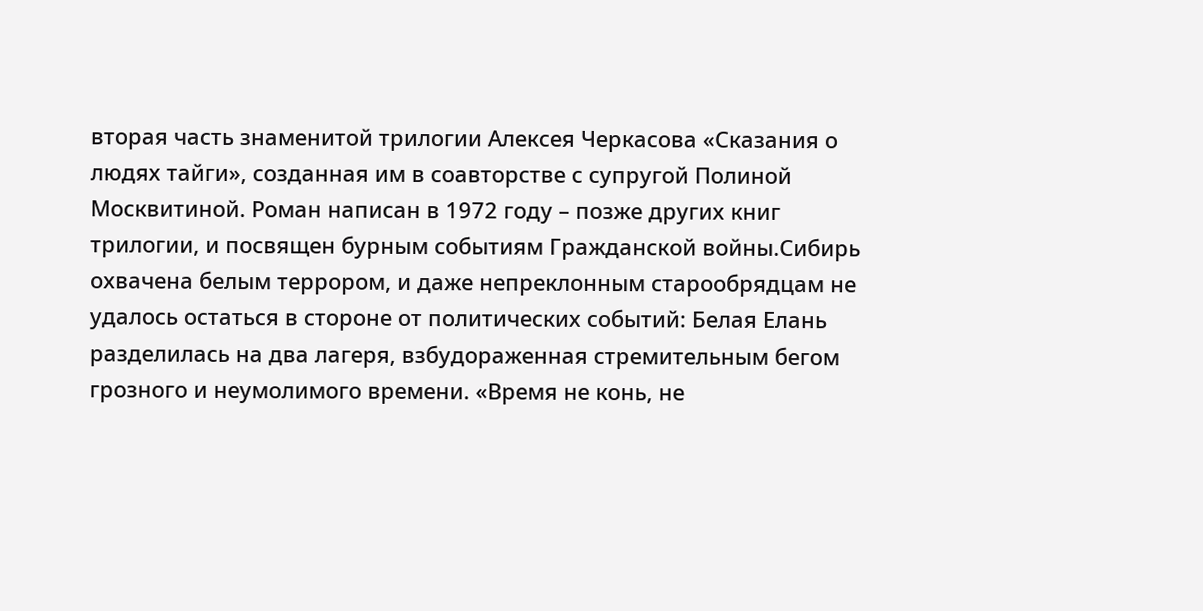вторая часть знаменитой трилогии Алексея Черкасова «Сказания о людях тайги», созданная им в соавторстве с супругой Полиной Москвитиной. Роман написан в 1972 году – позже других книг трилогии, и посвящен бурным событиям Гражданской войны.Сибирь охвачена белым террором, и даже непреклонным старообрядцам не удалось остаться в стороне от политических событий: Белая Елань разделилась на два лагеря, взбудораженная стремительным бегом грозного и неумолимого времени. «Время не конь, не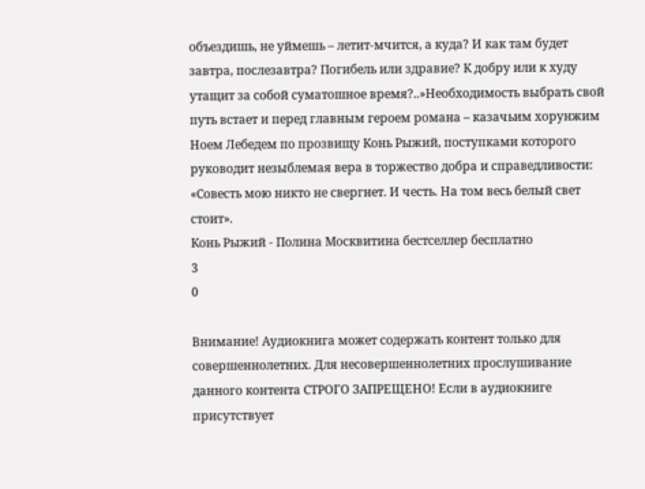объездишь, не уймешь – летит-мчится, а куда? И как там будет завтра, послезавтра? Погибель или здравие? К добру или к худу утащит за собой суматошное время?..»Необходимость выбрать свой путь встает и перед главным героем романа – казачьим хорунжим Ноем Лебедем по прозвищу Конь Рыжий, поступками которого руководит незыблемая вера в торжество добра и справедливости: «Совесть мою никто не свергнет. И честь. На том весь белый свет стоит».
Конь Рыжий - Полина Москвитина бестселлер бесплатно
3
0

Внимание! Аудиокнига может содержать контент только для совершеннолетних. Для несовершеннолетних прослушивание данного контента СТРОГО ЗАПРЕЩЕНО! Если в аудиокниге присутствует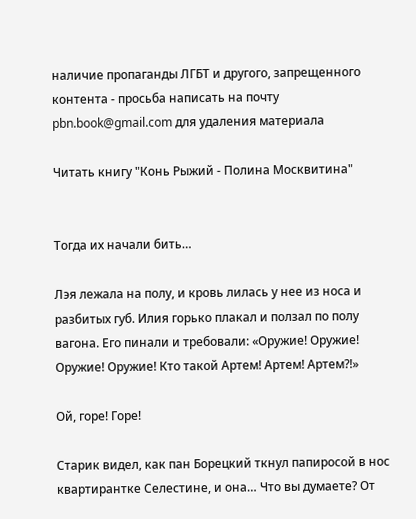наличие пропаганды ЛГБТ и другого, запрещенного контента - просьба написать на почту pbn.book@gmail.com для удаления материала

Читать книгу "Конь Рыжий - Полина Москвитина"


Тогда их начали бить…

Лэя лежала на полу, и кровь лилась у нее из носа и разбитых губ. Илия горько плакал и ползал по полу вагона. Его пинали и требовали: «Оружие! Оружие! Оружие! Оружие! Кто такой Артем! Артем! Артем?!»

Ой, горе! Горе!

Старик видел, как пан Борецкий ткнул папиросой в нос квартирантке Селестине, и она… Что вы думаете? От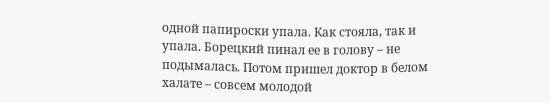одной папироски упала. Как стояла, так и упала. Борецкий пинал ее в голову – не подымалась. Потом пришел доктор в белом халате – совсем молодой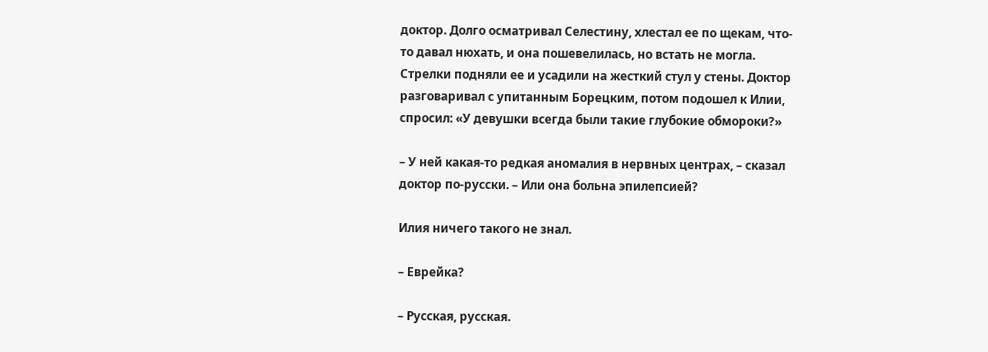доктор. Долго осматривал Селестину, хлестал ее по щекам, что-то давал нюхать, и она пошевелилась, но встать не могла. Стрелки подняли ее и усадили на жесткий стул у стены. Доктор разговаривал с упитанным Борецким, потом подошел к Илии, спросил: «У девушки всегда были такие глубокие обмороки?»

– У ней какая-то редкая аномалия в нервных центрах, – сказал доктор по-русски. – Или она больна эпилепсией?

Илия ничего такого не знал.

– Еврейка?

– Русская, русская.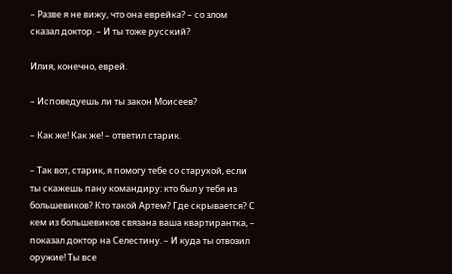– Разве я не вижу, что она еврейка? – со злом сказал доктор. – И ты тоже русский?

Илия, конечно, еврей.

– Исповедуешь ли ты закон Моисеев?

– Как же! Как же! – ответил старик.

– Так вот, старик, я помогу тебе со старухой, если ты скажешь пану командиру: кто был у тебя из большевиков? Кто такой Артем? Где скрывается? С кем из большевиков связана ваша квартирантка, – показал доктор на Селестину. – И куда ты отвозил оружие! Ты все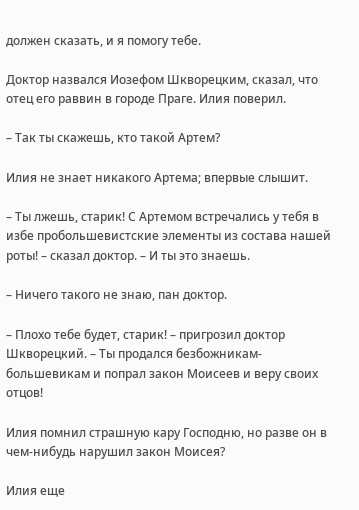должен сказать, и я помогу тебе.

Доктор назвался Иозефом Шкворецким, сказал, что отец его раввин в городе Праге. Илия поверил.

– Так ты скажешь, кто такой Артем?

Илия не знает никакого Артема; впервые слышит.

– Ты лжешь, старик! С Артемом встречались у тебя в избе пробольшевистские элементы из состава нашей роты! – сказал доктор. – И ты это знаешь.

– Ничего такого не знаю, пан доктор.

– Плохо тебе будет, старик! – пригрозил доктор Шкворецкий. – Ты продался безбожникам-большевикам и попрал закон Моисеев и веру своих отцов!

Илия помнил страшную кару Господню, но разве он в чем-нибудь нарушил закон Моисея?

Илия еще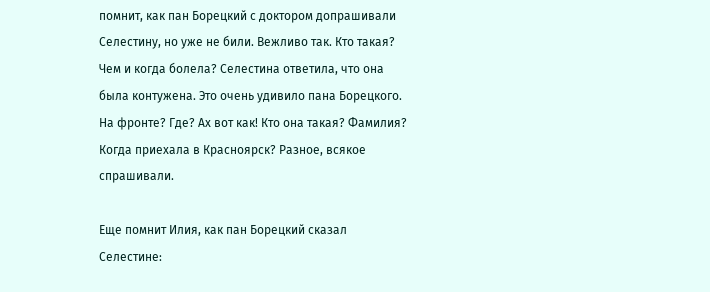помнит, как пан Борецкий с доктором допрашивали Селестину, но уже не били. Вежливо так. Кто такая? Чем и когда болела? Селестина ответила, что она была контужена. Это очень удивило пана Борецкого. На фронте? Где? Ах вот как! Кто она такая? Фамилия? Когда приехала в Красноярск? Разное, всякое спрашивали.

Еще помнит Илия, как пан Борецкий сказал Селестине: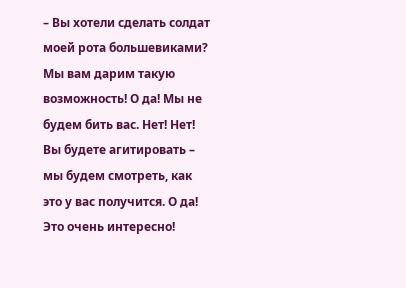– Вы хотели сделать солдат моей рота большевиками? Мы вам дарим такую возможность! О да! Мы не будем бить вас. Нет! Нет! Вы будете агитировать – мы будем смотреть, как это у вас получится. О да! Это очень интересно!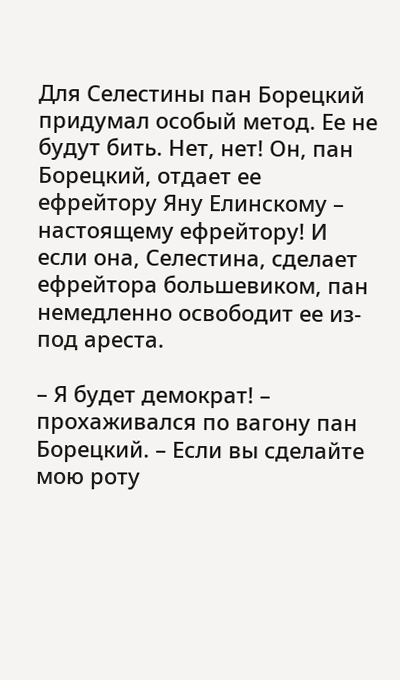Для Селестины пан Борецкий придумал особый метод. Ее не будут бить. Нет, нет! Он, пан Борецкий, отдает ее ефрейтору Яну Елинскому – настоящему ефрейтору! И если она, Селестина, сделает ефрейтора большевиком, пан немедленно освободит ее из-под ареста.

– Я будет демократ! – прохаживался по вагону пан Борецкий. – Если вы сделайте мою роту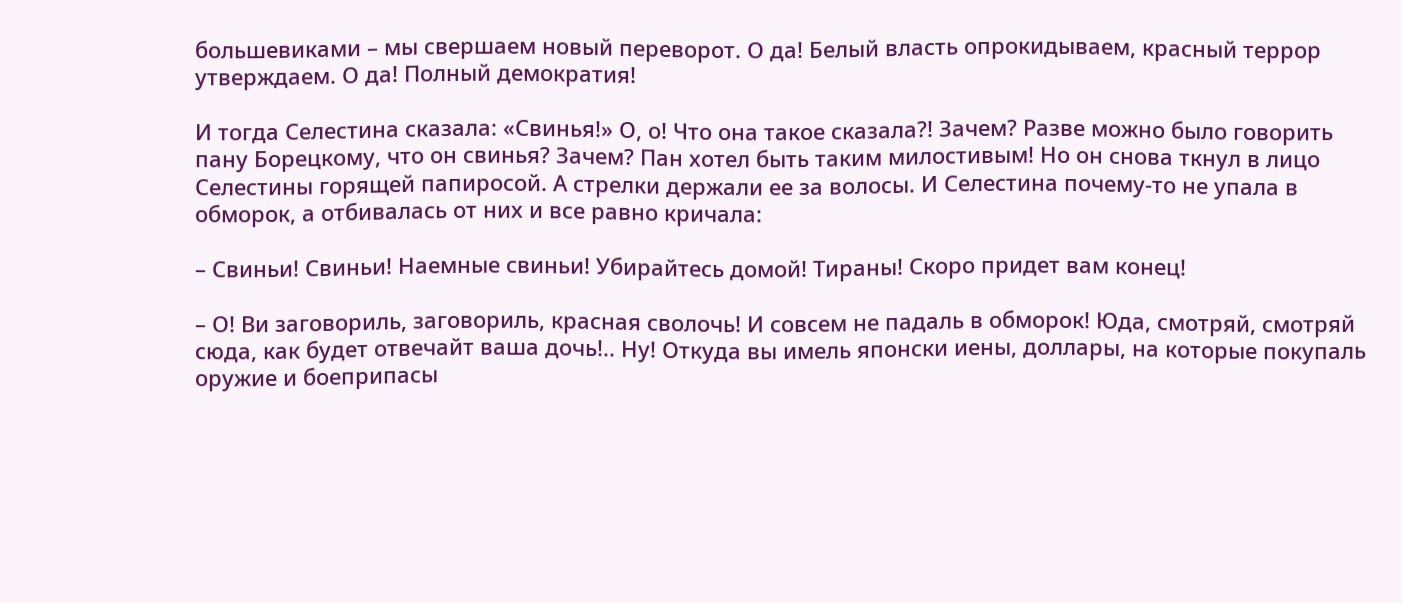большевиками – мы свершаем новый переворот. О да! Белый власть опрокидываем, красный террор утверждаем. О да! Полный демократия!

И тогда Селестина сказала: «Свинья!» О, о! Что она такое сказала?! Зачем? Разве можно было говорить пану Борецкому, что он свинья? Зачем? Пан хотел быть таким милостивым! Но он снова ткнул в лицо Селестины горящей папиросой. А стрелки держали ее за волосы. И Селестина почему-то не упала в обморок, а отбивалась от них и все равно кричала:

– Свиньи! Свиньи! Наемные свиньи! Убирайтесь домой! Тираны! Скоро придет вам конец!

– О! Ви заговориль, заговориль, красная сволочь! И совсем не падаль в обморок! Юда, смотряй, смотряй сюда, как будет отвечайт ваша дочь!.. Ну! Откуда вы имель японски иены, доллары, на которые покупаль оружие и боеприпасы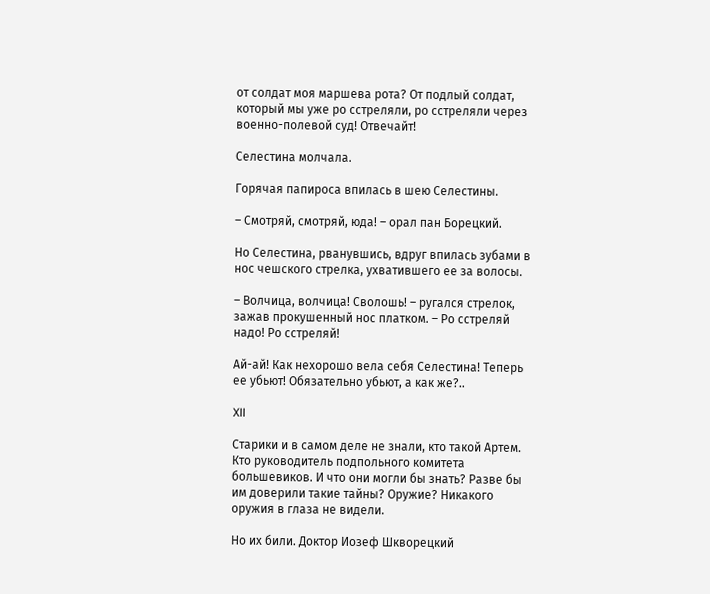от солдат моя маршева рота? От подлый солдат, который мы уже ро сстреляли, ро сстреляли через военно-полевой суд! Отвечайт!

Селестина молчала.

Горячая папироса впилась в шею Селестины.

– Смотряй, смотряй, юда! – орал пан Борецкий.

Но Селестина, рванувшись, вдруг впилась зубами в нос чешского стрелка, ухватившего ее за волосы.

– Волчица, волчица! Сволошь! – ругался стрелок, зажав прокушенный нос платком. – Ро сстреляй надо! Ро сстреляй!

Ай-ай! Как нехорошо вела себя Селестина! Теперь ее убьют! Обязательно убьют, а как же?..

XII

Старики и в самом деле не знали, кто такой Артем. Кто руководитель подпольного комитета большевиков. И что они могли бы знать? Разве бы им доверили такие тайны? Оружие? Никакого оружия в глаза не видели.

Но их били. Доктор Иозеф Шкворецкий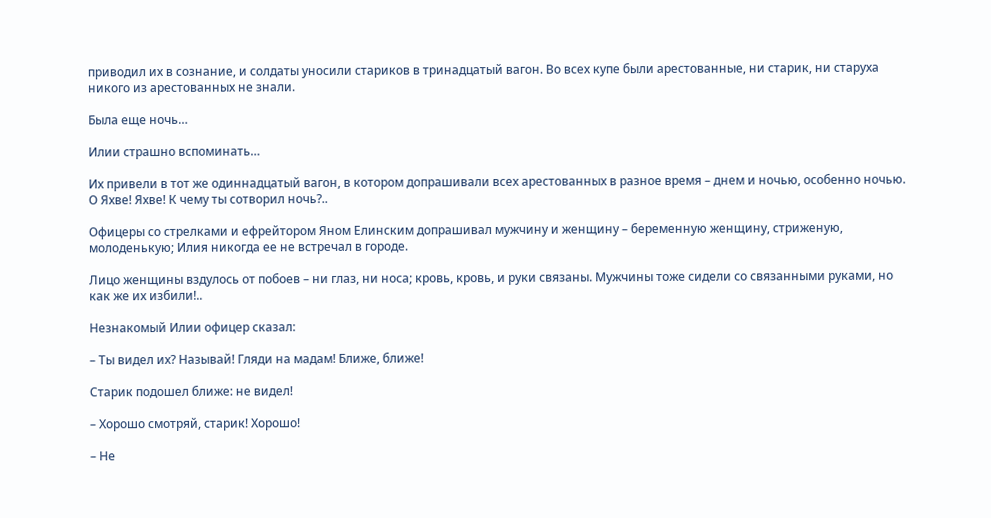приводил их в сознание, и солдаты уносили стариков в тринадцатый вагон. Во всех купе были арестованные, ни старик, ни старуха никого из арестованных не знали.

Была еще ночь…

Илии страшно вспоминать…

Их привели в тот же одиннадцатый вагон, в котором допрашивали всех арестованных в разное время – днем и ночью, особенно ночью. О Яхве! Яхве! К чему ты сотворил ночь?..

Офицеры со стрелками и ефрейтором Яном Елинским допрашивал мужчину и женщину – беременную женщину, стриженую, молоденькую; Илия никогда ее не встречал в городе.

Лицо женщины вздулось от побоев – ни глаз, ни носа; кровь, кровь, и руки связаны. Мужчины тоже сидели со связанными руками, но как же их избили!..

Незнакомый Илии офицер сказал:

– Ты видел их? Называй! Гляди на мадам! Ближе, ближе!

Старик подошел ближе: не видел!

– Хорошо смотряй, старик! Хорошо!

– Не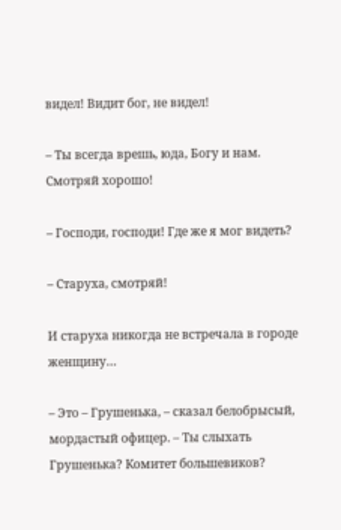видел! Видит бог, не видел!

– Ты всегда врешь, юда, Богу и нам. Смотряй хорошо!

– Господи, господи! Где же я мог видеть?

– Старуха, смотряй!

И старуха никогда не встречала в городе женщину…

– Это – Грушенька, – сказал белобрысый, мордастый офицер. – Ты слыхать Грушенька? Комитет большевиков?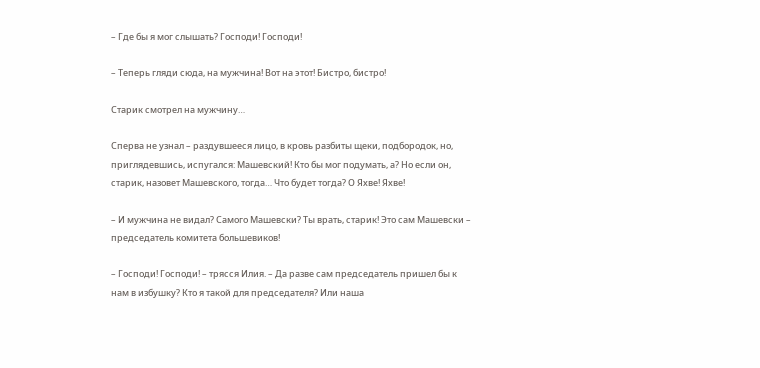– Где бы я мог слышать? Господи! Господи!

– Теперь гляди сюда, на мужчина! Вот на этот! Бистро, бистро!

Старик смотрел на мужчину…

Сперва не узнал – раздувшееся лицо, в кровь разбиты щеки, подбородок, но, приглядевшись, испугался: Машевский! Кто бы мог подумать, а? Но если он, старик, назовет Машевского, тогда… Что будет тогда? О Яхве! Яхве!

– И мужчина не видал? Самого Машевски? Ты врать, старик! Это сам Машевски – председатель комитета большевиков!

– Господи! Господи! – трясся Илия. – Да разве сам председатель пришел бы к нам в избушку? Кто я такой для председателя? Или наша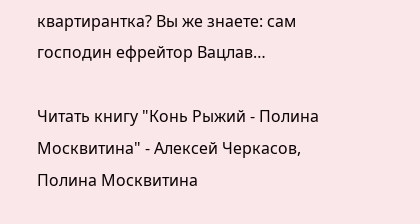квартирантка? Вы же знаете: сам господин ефрейтор Вацлав…

Читать книгу "Конь Рыжий - Полина Москвитина" - Алексей Черкасов, Полина Москвитина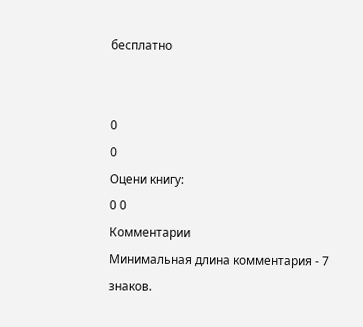бесплатно


0
0
Оцени книгу:
0 0
Комментарии
Минимальная длина комментария - 7 знаков.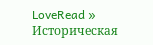LoveRead » Историческая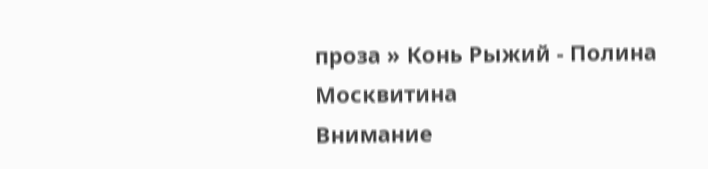проза » Конь Рыжий - Полина Москвитина
Внимание